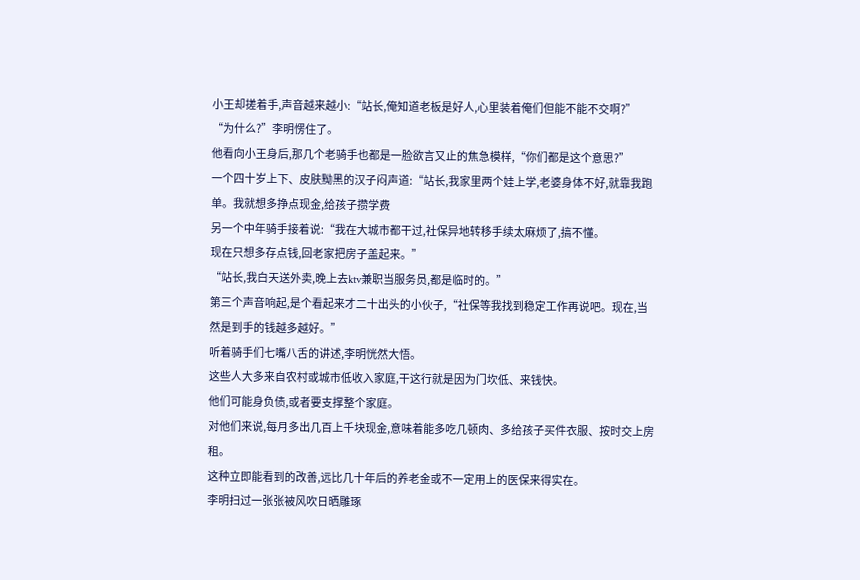小王却搓着手,声音越来越小:“站长,俺知道老板是好人,心里装着俺们但能不能不交啊?”
“为什么?”李明愣住了。
他看向小王身后,那几个老骑手也都是一脸欲言又止的焦急模样,“你们都是这个意思?”
一个四十岁上下、皮肤黝黑的汉子闷声道:“站长,我家里两个娃上学,老婆身体不好,就靠我跑单。我就想多挣点现金,给孩子攒学费
另一个中年骑手接着说:“我在大城市都干过,社保异地转移手续太麻烦了,搞不懂。
现在只想多存点钱,回老家把房子盖起来。”
“站长,我白天送外卖,晚上去ktv兼职当服务员,都是临时的。”
第三个声音响起,是个看起来才二十出头的小伙子,“社保等我找到稳定工作再说吧。现在,当然是到手的钱越多越好。”
听着骑手们七嘴八舌的讲述,李明恍然大悟。
这些人大多来自农村或城市低收入家庭,干这行就是因为门坎低、来钱快。
他们可能身负债,或者要支撑整个家庭。
对他们来说,每月多出几百上千块现金,意味着能多吃几顿肉、多给孩子买件衣服、按时交上房租。
这种立即能看到的改善,远比几十年后的养老金或不一定用上的医保来得实在。
李明扫过一张张被风吹日晒雕琢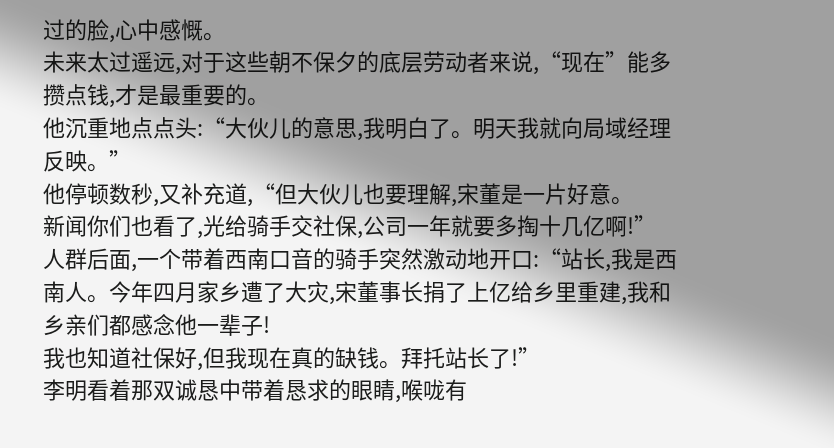过的脸,心中感慨。
未来太过遥远,对于这些朝不保夕的底层劳动者来说,“现在”能多攒点钱,才是最重要的。
他沉重地点点头:“大伙儿的意思,我明白了。明天我就向局域经理反映。”
他停顿数秒,又补充道,“但大伙儿也要理解,宋董是一片好意。
新闻你们也看了,光给骑手交社保,公司一年就要多掏十几亿啊!”
人群后面,一个带着西南口音的骑手突然激动地开口:“站长,我是西南人。今年四月家乡遭了大灾,宋董事长捐了上亿给乡里重建,我和乡亲们都感念他一辈子!
我也知道社保好,但我现在真的缺钱。拜托站长了!”
李明看着那双诚恳中带着恳求的眼睛,喉咙有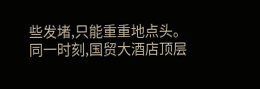些发堵,只能重重地点头。
同一时刻,国贸大酒店顶层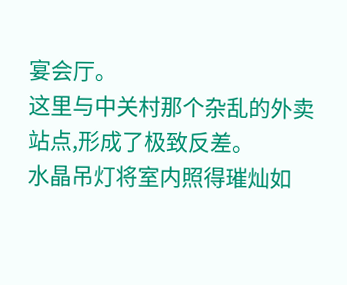宴会厅。
这里与中关村那个杂乱的外卖站点,形成了极致反差。
水晶吊灯将室内照得璀灿如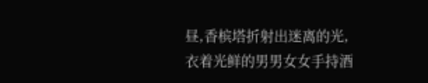昼,香槟塔折射出迷离的光,衣着光鲜的男男女女手持酒